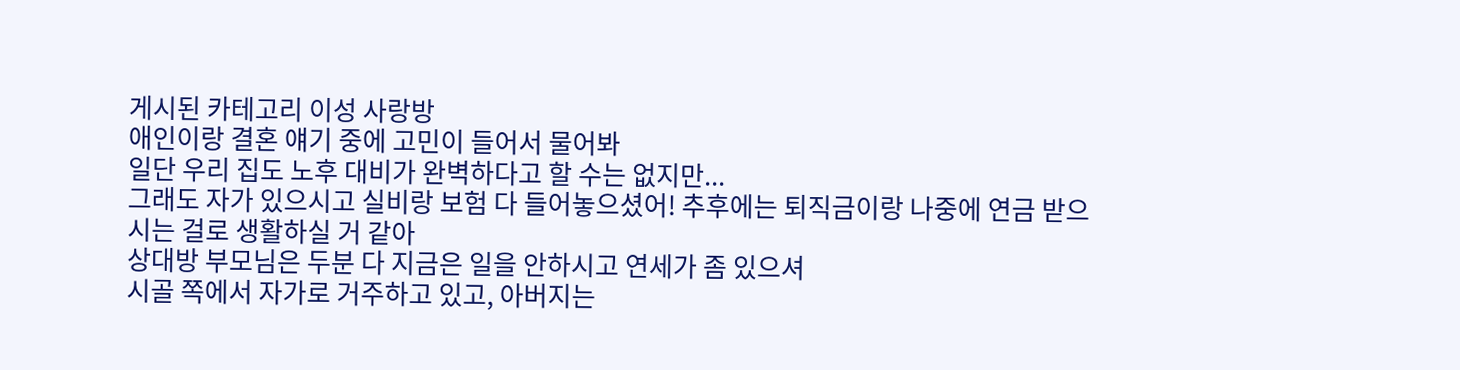게시된 카테고리 이성 사랑방
애인이랑 결혼 얘기 중에 고민이 들어서 물어봐
일단 우리 집도 노후 대비가 완벽하다고 할 수는 없지만...
그래도 자가 있으시고 실비랑 보험 다 들어놓으셨어! 추후에는 퇴직금이랑 나중에 연금 받으시는 걸로 생활하실 거 같아
상대방 부모님은 두분 다 지금은 일을 안하시고 연세가 좀 있으셔
시골 쪽에서 자가로 거주하고 있고, 아버지는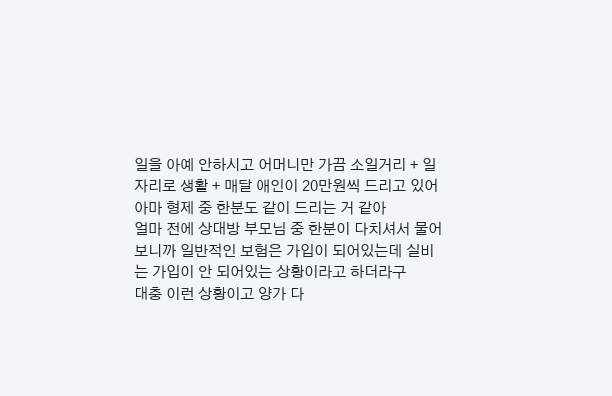일을 아예 안하시고 어머니만 가끔 소일거리 + 일자리로 생활 + 매달 애인이 20만원씩 드리고 있어 아마 형제 중 한분도 같이 드리는 거 같아
얼마 전에 상대방 부모님 중 한분이 다치셔서 물어보니까 일반적인 보험은 가입이 되어있는데 실비는 가입이 안 되어있는 상황이라고 하더라구
대충 이런 상황이고 양가 다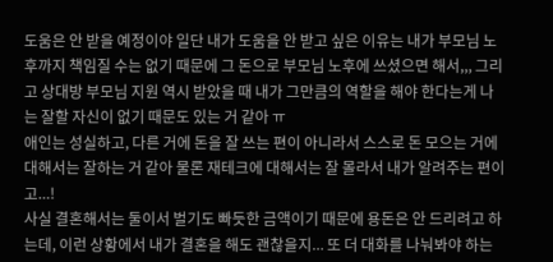도움은 안 받을 예정이야 일단 내가 도움을 안 받고 싶은 이유는 내가 부모님 노후까지 책임질 수는 없기 때문에 그 돈으로 부모님 노후에 쓰셨으면 해서,,, 그리고 상대방 부모님 지원 역시 받았을 때 내가 그만큼의 역할을 해야 한다는게 나는 잘할 자신이 없기 때문도 있는 거 같아 ㅠ
애인는 성실하고, 다른 거에 돈을 잘 쓰는 편이 아니라서 스스로 돈 모으는 거에 대해서는 잘하는 거 같아 물론 재테크에 대해서는 잘 몰라서 내가 알려주는 편이고...!
사실 결혼해서는 둘이서 벌기도 빠듯한 금액이기 때문에 용돈은 안 드리려고 하는데, 이런 상황에서 내가 결혼을 해도 괜찮을지... 또 더 대화를 나눠봐야 하는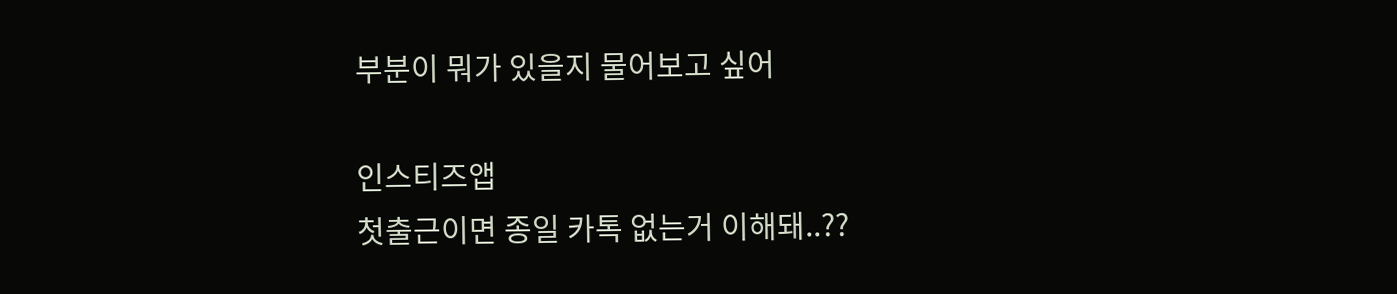부분이 뭐가 있을지 물어보고 싶어

인스티즈앱
첫출근이면 종일 카톡 없는거 이해돼..??